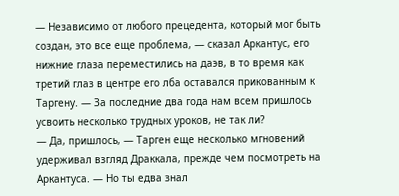— Независимо от любого прецедента, который мог быть создан, это все еще проблема, — сказал Аркантус, его нижние глаза переместились на даэв, в то время как третий глаз в центре его лба оставался прикованным к Таргену. — За последние два года нам всем пришлось усвоить несколько трудных уроков, не так ли?
— Да, пришлось, — Тарген еще несколько мгновений удерживал взгляд Драккала, прежде чем посмотреть на Аркантуса. — Но ты едва знал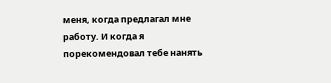меня, когда предлагал мне работу. И когда я порекомендовал тебе нанять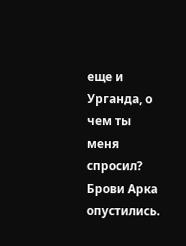еще и Урганда, о чем ты меня спросил?
Брови Арка опустились.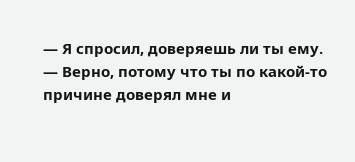— Я спросил, доверяешь ли ты ему.
— Верно, потому что ты по какой-то причине доверял мне и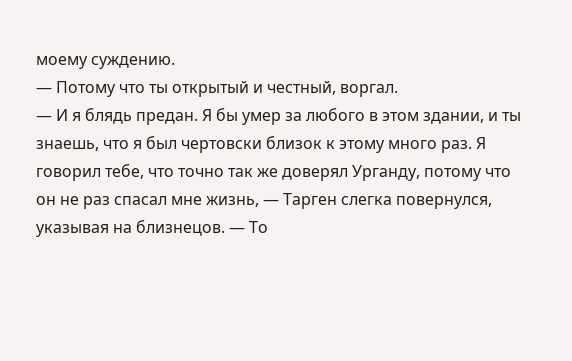моему суждению.
— Потому что ты открытый и честный, воргал.
— И я блядь предан. Я бы умер за любого в этом здании, и ты знаешь, что я был чертовски близок к этому много раз. Я говорил тебе, что точно так же доверял Урганду, потому что он не раз спасал мне жизнь, — Тарген слегка повернулся, указывая на близнецов. — То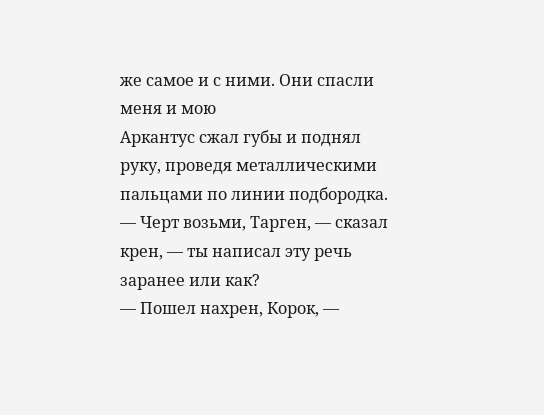же самое и с ними. Они спасли меня и мою
Аркантус сжал губы и поднял руку, проведя металлическими пальцами по линии подбородка.
— Черт возьми, Тарген, — сказал крен, — ты написал эту речь заранее или как?
— Пошел нахрен, Корок, —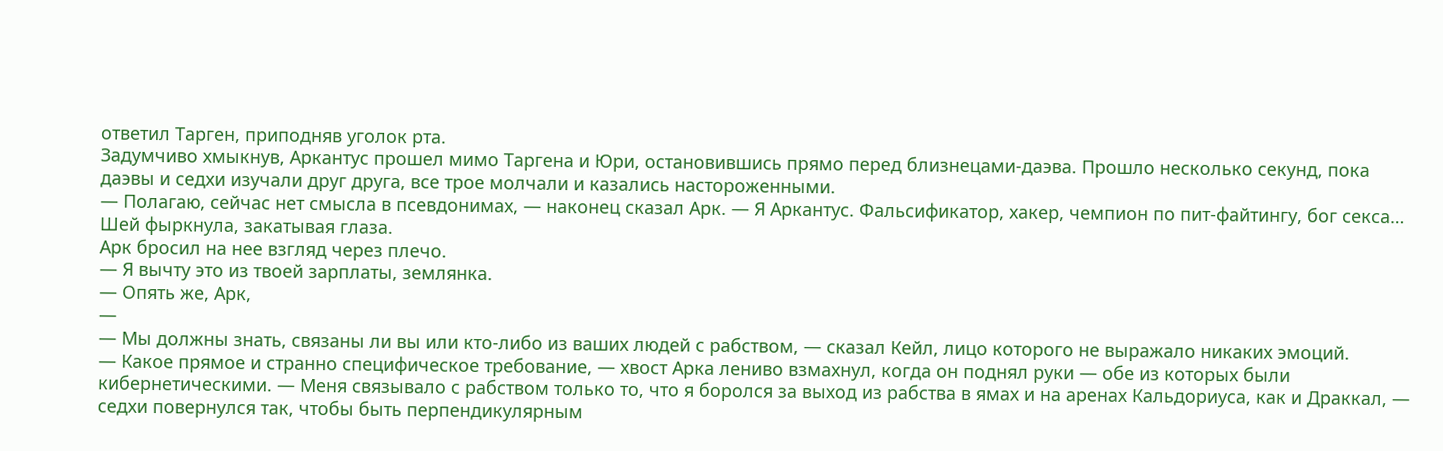ответил Тарген, приподняв уголок рта.
Задумчиво хмыкнув, Аркантус прошел мимо Таргена и Юри, остановившись прямо перед близнецами-даэва. Прошло несколько секунд, пока даэвы и седхи изучали друг друга, все трое молчали и казались настороженными.
— Полагаю, сейчас нет смысла в псевдонимах, — наконец сказал Арк. — Я Аркантус. Фальсификатор, хакер, чемпион по пит-файтингу, бог секса…
Шей фыркнула, закатывая глаза.
Арк бросил на нее взгляд через плечо.
— Я вычту это из твоей зарплаты, землянка.
— Опять же, Арк,
—
— Мы должны знать, связаны ли вы или кто-либо из ваших людей с рабством, — сказал Кейл, лицо которого не выражало никаких эмоций.
— Какое прямое и странно специфическое требование, — хвост Арка лениво взмахнул, когда он поднял руки — обе из которых были кибернетическими. — Меня связывало с рабством только то, что я боролся за выход из рабства в ямах и на аренах Кальдориуса, как и Драккал, — седхи повернулся так, чтобы быть перпендикулярным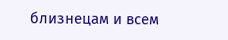близнецам и всем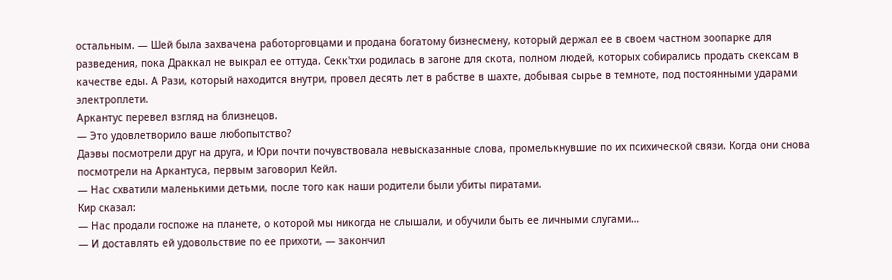остальным. — Шей была захвачена работорговцами и продана богатому бизнесмену, который держал ее в своем частном зоопарке для разведения, пока Драккал не выкрал ее оттуда. Секк'тхи родилась в загоне для скота, полном людей, которых собирались продать скексам в качестве еды. А Рази, который находится внутри, провел десять лет в рабстве в шахте, добывая сырье в темноте, под постоянными ударами электроплети.
Аркантус перевел взгляд на близнецов.
— Это удовлетворило ваше любопытство?
Даэвы посмотрели друг на друга, и Юри почти почувствовала невысказанные слова, промелькнувшие по их психической связи. Когда они снова посмотрели на Аркантуса, первым заговорил Кейл.
— Нас схватили маленькими детьми, после того как наши родители были убиты пиратами.
Кир сказал:
— Нас продали госпоже на планете, о которой мы никогда не слышали, и обучили быть ее личными слугами…
— И доставлять ей удовольствие по ее прихоти, — закончил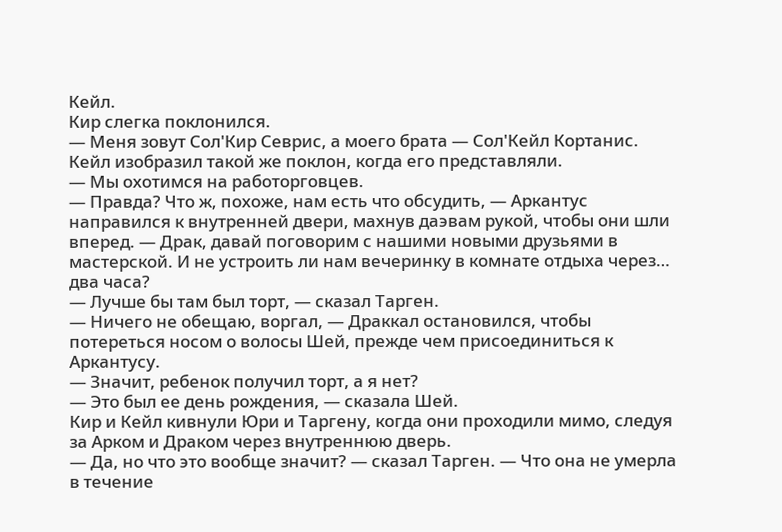Кейл.
Кир слегка поклонился.
— Меня зовут Сол'Кир Севрис, а моего брата — Сол'Кейл Кортанис.
Кейл изобразил такой же поклон, когда его представляли.
— Мы охотимся на работорговцев.
— Правда? Что ж, похоже, нам есть что обсудить, — Аркантус направился к внутренней двери, махнув даэвам рукой, чтобы они шли вперед. — Драк, давай поговорим с нашими новыми друзьями в мастерской. И не устроить ли нам вечеринку в комнате отдыха через… два часа?
— Лучше бы там был торт, — сказал Тарген.
— Ничего не обещаю, воргал, — Драккал остановился, чтобы потереться носом о волосы Шей, прежде чем присоединиться к Аркантусу.
— Значит, ребенок получил торт, а я нет?
— Это был ее день рождения, — сказала Шей.
Кир и Кейл кивнули Юри и Таргену, когда они проходили мимо, следуя за Арком и Драком через внутреннюю дверь.
— Да, но что это вообще значит? — сказал Тарген. — Что она не умерла в течение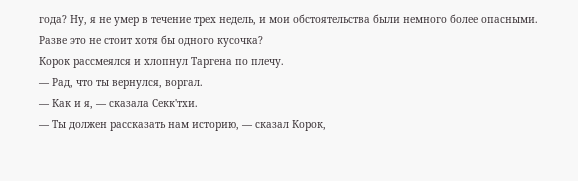года? Ну, я не умер в течение трех недель, и мои обстоятельства были немного более опасными. Разве это не стоит хотя бы одного кусочка?
Корок рассмеялся и хлопнул Таргена по плечу.
— Рад, что ты вернулся, воргал.
— Как и я, — сказала Секк'тхи.
— Ты должен рассказать нам историю, — сказал Корок,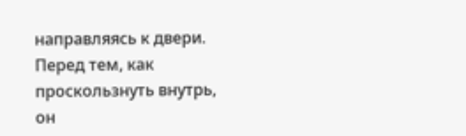направляясь к двери. Перед тем, как проскользнуть внутрь, он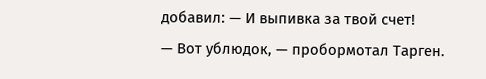добавил: — И выпивка за твой счет!
— Вот ублюдок, — пробормотал Тарген.